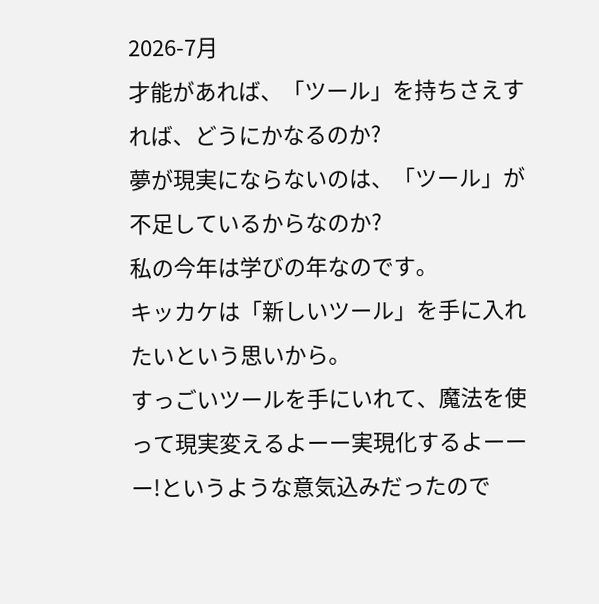2026-7月
才能があれば、「ツール」を持ちさえすれば、どうにかなるのか?
夢が現実にならないのは、「ツール」が不足しているからなのか?
私の今年は学びの年なのです。
キッカケは「新しいツール」を手に入れたいという思いから。
すっごいツールを手にいれて、魔法を使って現実変えるよーー実現化するよーーー!というような意気込みだったので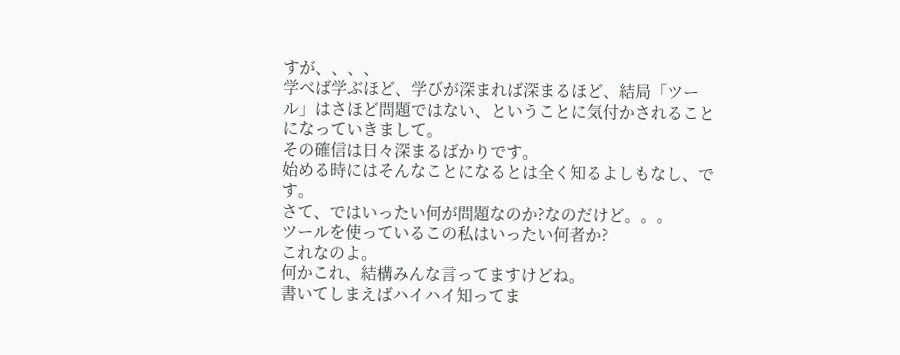すが、、、、
学べば学ぶほど、学びが深まれば深まるほど、結局「ツール」はさほど問題ではない、ということに気付かされることになっていきまして。
その確信は日々深まるばかりです。
始める時にはそんなことになるとは全く知るよしもなし、です。
さて、ではいったい何が問題なのか?なのだけど。。。
ツールを使っているこの私はいったい何者か?
これなのよ。
何かこれ、結構みんな言ってますけどね。
書いてしまえばハイハイ知ってま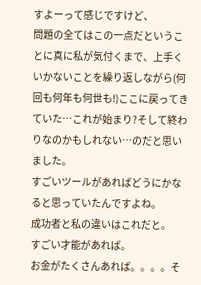すよーって感じですけど、
問題の全てはこの一点だということに真に私が気付くまで、上手くいかないことを繰り返しながら(何回も何年も何世も!)ここに戻ってきていた…これが始まり?そして終わりなのかもしれない…のだと思いました。
すごいツールがあればどうにかなると思っていたんですよね。
成功者と私の違いはこれだと。
すごい才能があれば。
お金がたくさんあれば。。。。そ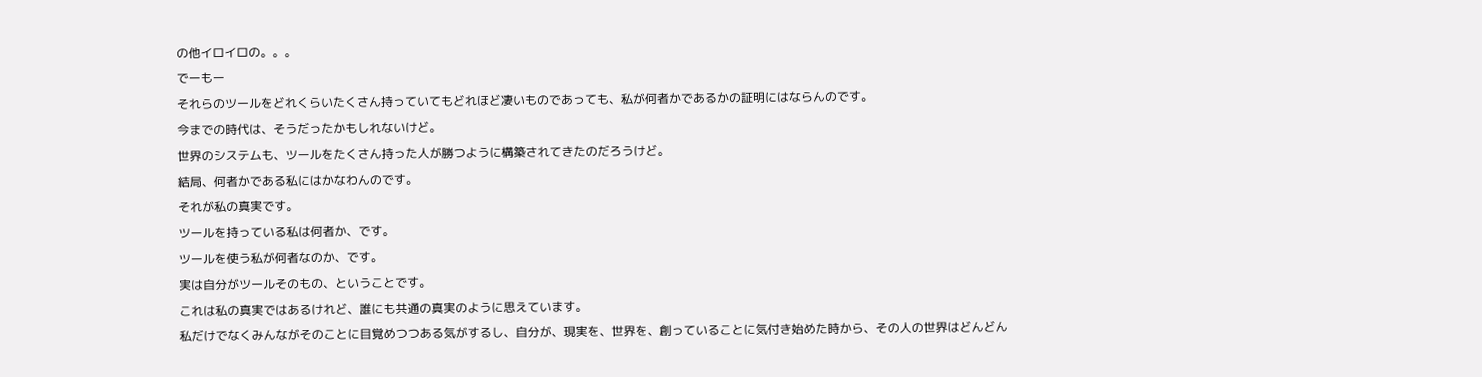の他イロイロの。。。
でーもー
それらのツールをどれくらいたくさん持っていてもどれほど凄いものであっても、私が何者かであるかの証明にはならんのです。
今までの時代は、そうだったかもしれないけど。
世界のシステムも、ツールをたくさん持った人が勝つように構築されてきたのだろうけど。
結局、何者かである私にはかなわんのです。
それが私の真実です。
ツールを持っている私は何者か、です。
ツールを使う私が何者なのか、です。
実は自分がツールそのもの、ということです。
これは私の真実ではあるけれど、誰にも共通の真実のように思えています。
私だけでなくみんながそのことに目覚めつつある気がするし、自分が、現実を、世界を、創っていることに気付き始めた時から、その人の世界はどんどん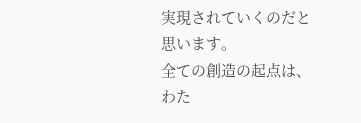実現されていくのだと思います。
全ての創造の起点は、わた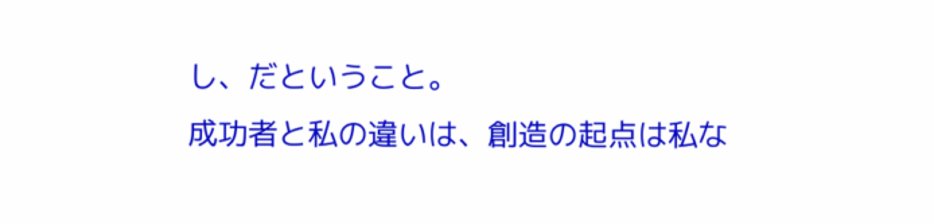し、だということ。
成功者と私の違いは、創造の起点は私な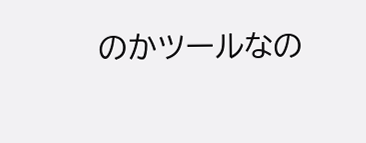のかツールなの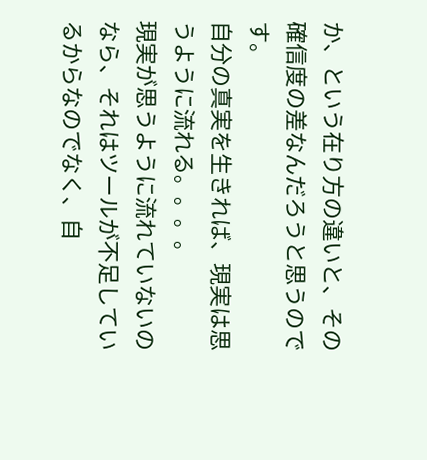か、という在り方の違いと、その確信度の差なんだろうと思うのです。
自分の真実を生きれば、現実は思うように流れる。。。。
現実が思うように流れていないのなら、それはツールが不足しているからなのでなく、自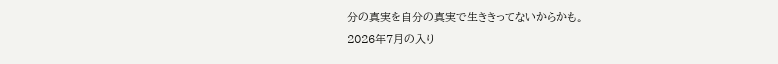分の真実を自分の真実で生ききってないからかも。
2026年7月の入り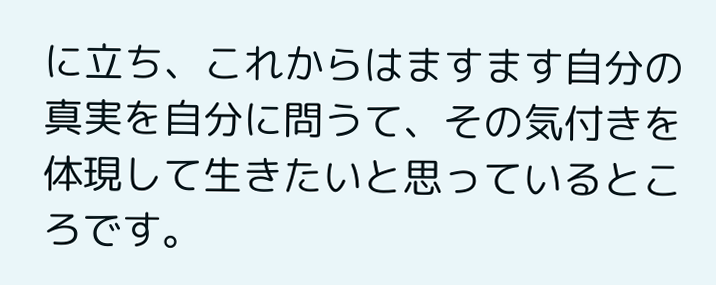に立ち、これからはますます自分の真実を自分に問うて、その気付きを体現して生きたいと思っているところです。